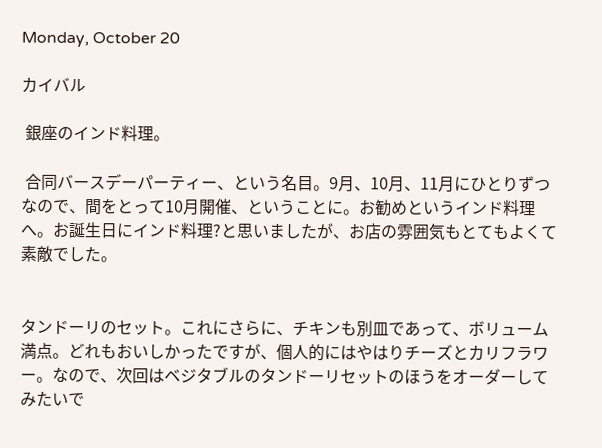Monday, October 20

カイバル

 銀座のインド料理。

 合同バースデーパーティー、という名目。9月、10月、11月にひとりずつなので、間をとって10月開催、ということに。お勧めというインド料理へ。お誕生日にインド料理?と思いましたが、お店の雰囲気もとてもよくて素敵でした。


タンドーリのセット。これにさらに、チキンも別皿であって、ボリューム満点。どれもおいしかったですが、個人的にはやはりチーズとカリフラワー。なので、次回はベジタブルのタンドーリセットのほうをオーダーしてみたいで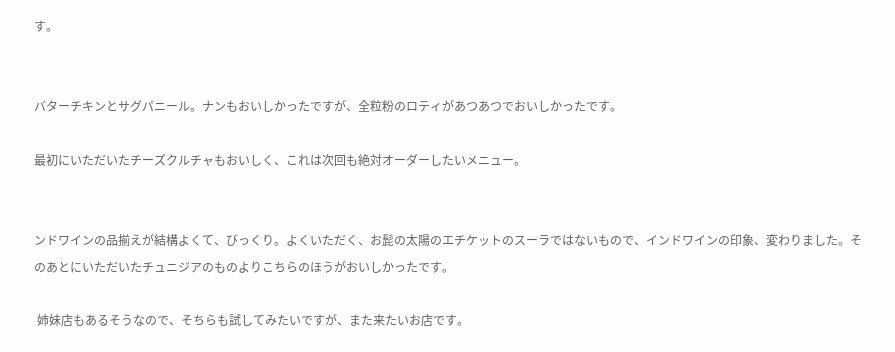す。


バターチキンとサグパニール。ナンもおいしかったですが、全粒粉のロティがあつあつでおいしかったです。

最初にいただいたチーズクルチャもおいしく、これは次回も絶対オーダーしたいメニュー。


ンドワインの品揃えが結構よくて、びっくり。よくいただく、お髭の太陽のエチケットのスーラではないもので、インドワインの印象、変わりました。そのあとにいただいたチュニジアのものよりこちらのほうがおいしかったです。

 姉妹店もあるそうなので、そちらも試してみたいですが、また来たいお店です。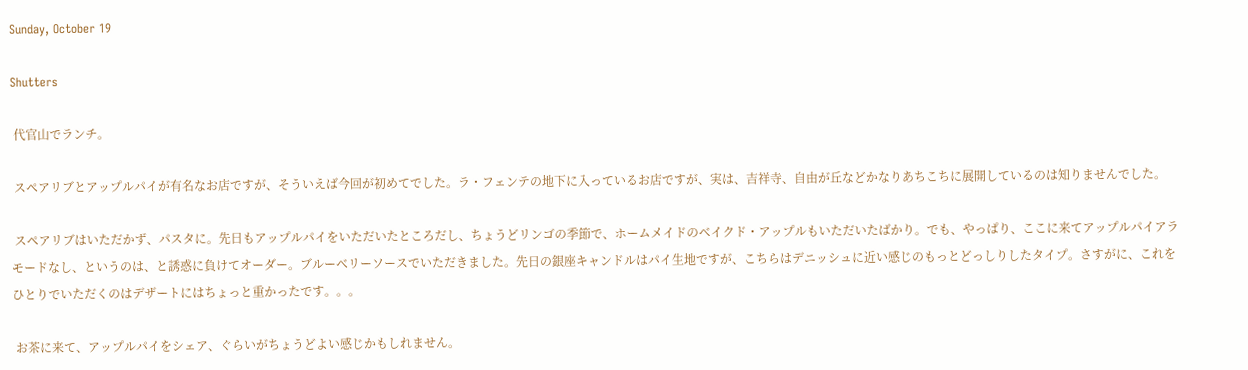Sunday, October 19

Shutters

 代官山でランチ。

 スペアリブとアップルパイが有名なお店ですが、そういえば今回が初めてでした。ラ・フェンテの地下に入っているお店ですが、実は、吉祥寺、自由が丘などかなりあちこちに展開しているのは知りませんでした。

 スペアリブはいただかず、パスタに。先日もアップルパイをいただいたところだし、ちょうどリンゴの季節で、ホームメイドのベイクド・アップルもいただいたばかり。でも、やっぱり、ここに来てアップルパイアラモードなし、というのは、と誘惑に負けてオーダー。ブルーベリーソースでいただきました。先日の銀座キャンドルはパイ生地ですが、こちらはデニッシュに近い感じのもっとどっしりしたタイプ。さすがに、これをひとりでいただくのはデザートにはちょっと重かったです。。。

 お茶に来て、アップルパイをシェア、ぐらいがちょうどよい感じかもしれません。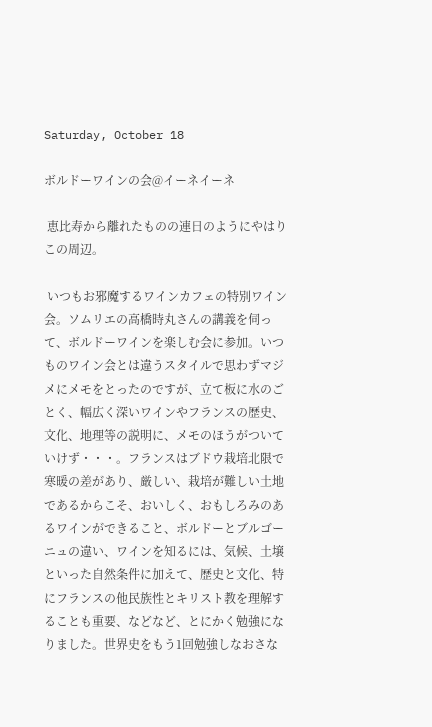Saturday, October 18

ボルドーワインの会@イーネイーネ

 恵比寿から離れたものの連日のようにやはりこの周辺。

 いつもお邪魔するワインカフェの特別ワイン会。ソムリエの高橋時丸さんの講義を伺って、ボルドーワインを楽しむ会に参加。いつものワイン会とは違うスタイルで思わずマジメにメモをとったのですが、立て板に水のごとく、幅広く深いワインやフランスの歴史、文化、地理等の説明に、メモのほうがついていけず・・・。フランスはブドウ栽培北限で寒暖の差があり、厳しい、栽培が難しい土地であるからこそ、おいしく、おもしろみのあるワインができること、ボルドーとブルゴーニュの違い、ワインを知るには、気候、土壌といった自然条件に加えて、歴史と文化、特にフランスの他民族性とキリスト教を理解することも重要、などなど、とにかく勉強になりました。世界史をもう1回勉強しなおさな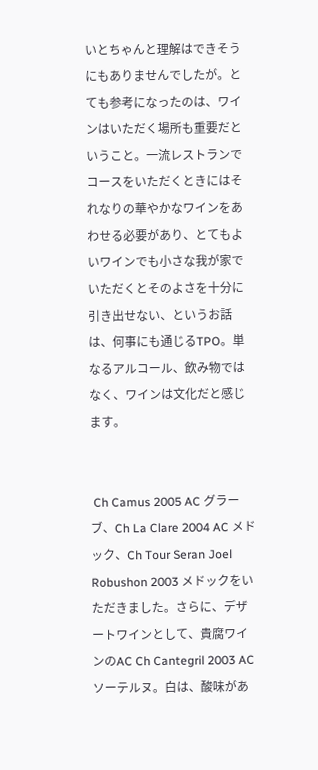いとちゃんと理解はできそうにもありませんでしたが。とても参考になったのは、ワインはいただく場所も重要だということ。一流レストランでコースをいただくときにはそれなりの華やかなワインをあわせる必要があり、とてもよいワインでも小さな我が家でいただくとそのよさを十分に引き出せない、というお話は、何事にも通じるTPO。単なるアルコール、飲み物ではなく、ワインは文化だと感じます。


 Ch Camus 2005 AC グラーブ、Ch La Clare 2004 AC メドック、Ch Tour Seran Joel Robushon 2003 メドックをいただきました。さらに、デザートワインとして、貴腐ワインのAC Ch Cantegril 2003 AC ソーテルヌ。白は、酸味があ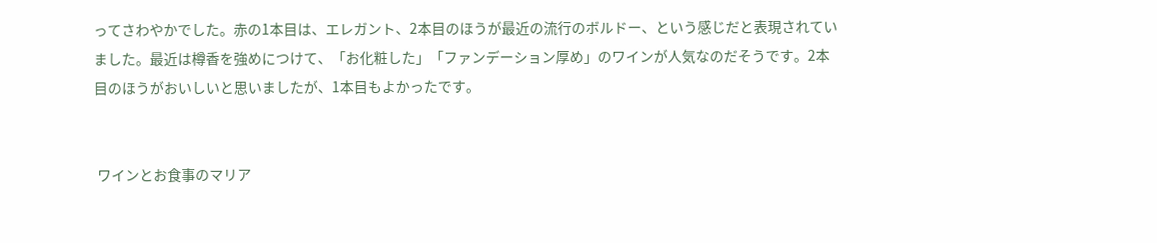ってさわやかでした。赤の1本目は、エレガント、2本目のほうが最近の流行のボルドー、という感じだと表現されていました。最近は樽香を強めにつけて、「お化粧した」「ファンデーション厚め」のワインが人気なのだそうです。2本目のほうがおいしいと思いましたが、1本目もよかったです。


 ワインとお食事のマリア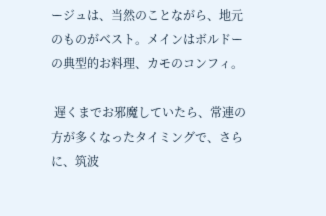ージュは、当然のことながら、地元のものがベスト。メインはボルドーの典型的お料理、カモのコンフィ。

 遅くまでお邪魔していたら、常連の方が多くなったタイミングで、さらに、筑波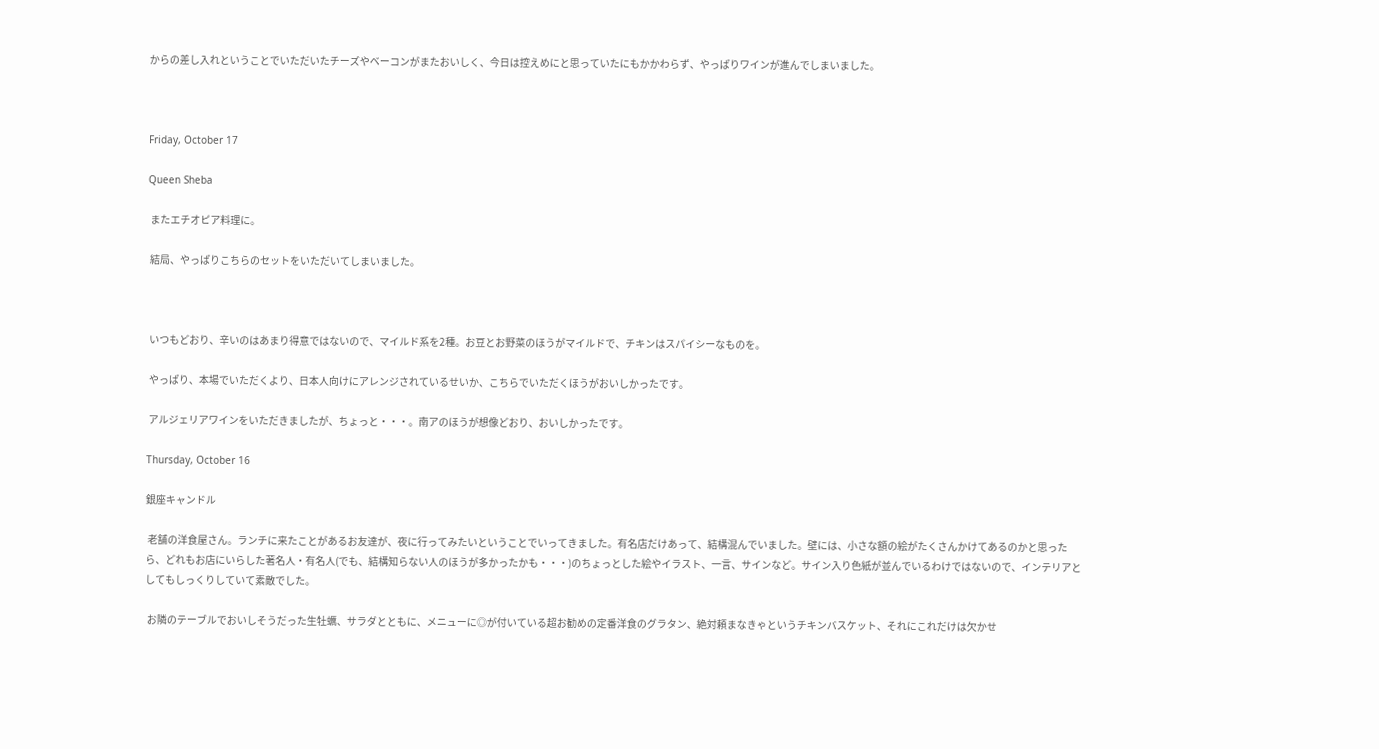からの差し入れということでいただいたチーズやベーコンがまたおいしく、今日は控えめにと思っていたにもかかわらず、やっぱりワインが進んでしまいました。



Friday, October 17

Queen Sheba

 またエチオピア料理に。

 結局、やっぱりこちらのセットをいただいてしまいました。



 いつもどおり、辛いのはあまり得意ではないので、マイルド系を2種。お豆とお野菜のほうがマイルドで、チキンはスパイシーなものを。

 やっぱり、本場でいただくより、日本人向けにアレンジされているせいか、こちらでいただくほうがおいしかったです。

 アルジェリアワインをいただきましたが、ちょっと・・・。南アのほうが想像どおり、おいしかったです。

Thursday, October 16

銀座キャンドル

 老舗の洋食屋さん。ランチに来たことがあるお友達が、夜に行ってみたいということでいってきました。有名店だけあって、結構混んでいました。壁には、小さな額の絵がたくさんかけてあるのかと思ったら、どれもお店にいらした著名人・有名人(でも、結構知らない人のほうが多かったかも・・・)のちょっとした絵やイラスト、一言、サインなど。サイン入り色紙が並んでいるわけではないので、インテリアとしてもしっくりしていて素敵でした。

 お隣のテーブルでおいしそうだった生牡蠣、サラダとともに、メニューに◎が付いている超お勧めの定番洋食のグラタン、絶対頼まなきゃというチキンバスケット、それにこれだけは欠かせ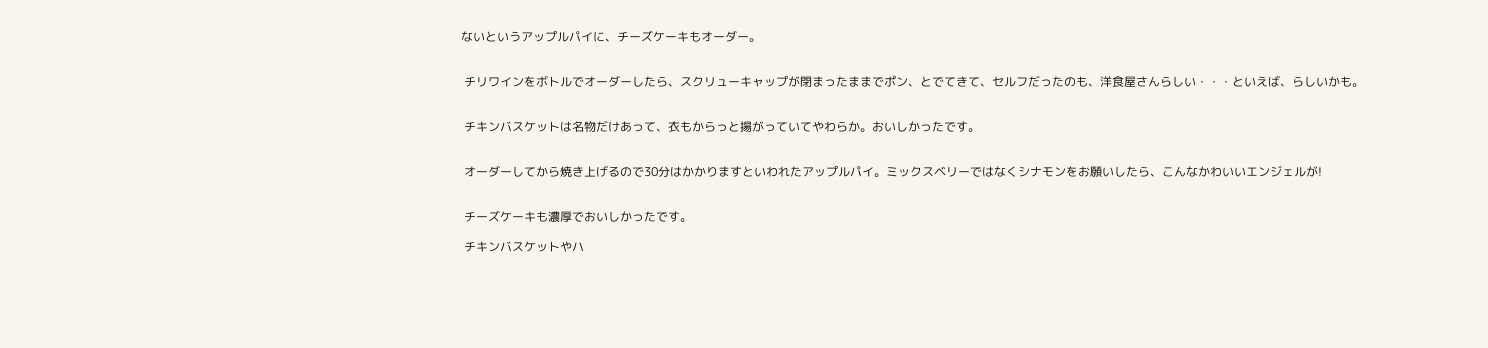ないというアップルパイに、チーズケーキもオーダー。


 チリワインをボトルでオーダーしたら、スクリューキャップが閉まったままでポン、とでてきて、セルフだったのも、洋食屋さんらしい・・・といえば、らしいかも。


 チキンバスケットは名物だけあって、衣もからっと揚がっていてやわらか。おいしかったです。


 オーダーしてから焼き上げるので30分はかかりますといわれたアップルパイ。ミックスベリーではなくシナモンをお願いしたら、こんなかわいいエンジェルが!


 チーズケーキも濃厚でおいしかったです。

 チキンバスケットやハ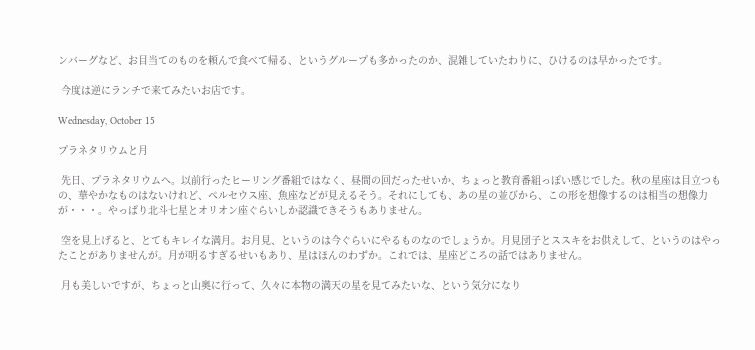ンバーグなど、お目当てのものを頼んで食べて帰る、というグループも多かったのか、混雑していたわりに、ひけるのは早かったです。

 今度は逆にランチで来てみたいお店です。

Wednesday, October 15

プラネタリウムと月

 先日、プラネタリウムへ。以前行ったヒーリング番組ではなく、昼間の回だったせいか、ちょっと教育番組っぽい感じでした。秋の星座は目立つもの、華やかなものはないけれど、ペルセウス座、魚座などが見えるそう。それにしても、あの星の並びから、この形を想像するのは相当の想像力が・・・。やっぱり北斗七星とオリオン座ぐらいしか認識できそうもありません。

 空を見上げると、とてもキレイな満月。お月見、というのは今ぐらいにやるものなのでしょうか。月見団子とススキをお供えして、というのはやったことがありませんが。月が明るすぎるせいもあり、星はほんのわずか。これでは、星座どころの話ではありません。

 月も美しいですが、ちょっと山奥に行って、久々に本物の満天の星を見てみたいな、という気分になり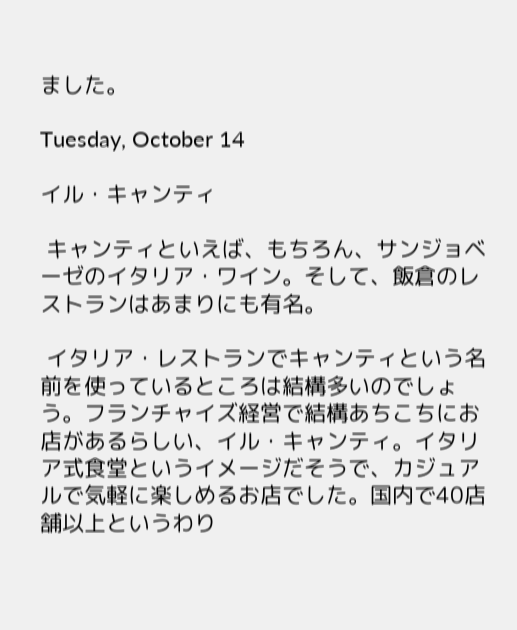ました。

Tuesday, October 14

イル・キャンティ

 キャンティといえば、もちろん、サンジョベーゼのイタリア・ワイン。そして、飯倉のレストランはあまりにも有名。

 イタリア・レストランでキャンティという名前を使っているところは結構多いのでしょう。フランチャイズ経営で結構あちこちにお店があるらしい、イル・キャンティ。イタリア式食堂というイメージだそうで、カジュアルで気軽に楽しめるお店でした。国内で40店舗以上というわり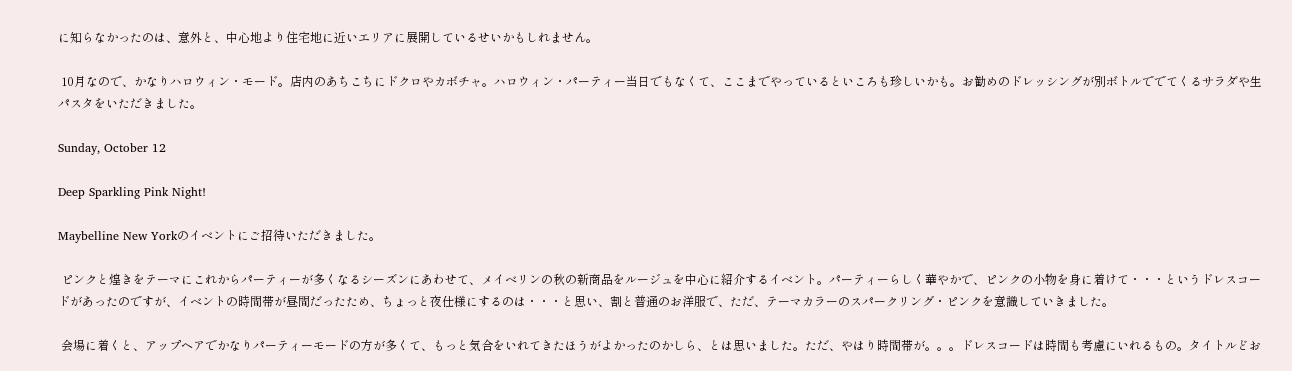に知らなかったのは、意外と、中心地より住宅地に近いエリアに展開しているせいかもしれません。

 10月なので、かなりハロウィン・モード。店内のあちこちにドクロやカボチャ。ハロウィン・パーティー当日でもなくて、ここまでやっているといころも珍しいかも。お勧めのドレッシングが別ボトルででてくるサラダや生パスタをいただきました。

Sunday, October 12

Deep Sparkling Pink Night!

Maybelline New Yorkのイベントにご招待いただきました。

 ピンクと煌きをテーマにこれからパーティーが多くなるシーズンにあわせて、メイベリンの秋の新商品をルージュを中心に紹介するイベント。パーティーらしく華やかで、ピンクの小物を身に着けて・・・というドレスコードがあったのですが、イベントの時間帯が昼間だったため、ちょっと夜仕様にするのは・・・と思い、割と普通のお洋服で、ただ、テーマカラーのスパークリング・ピンクを意識していきました。

 会場に着くと、アップヘアでかなりパーティーモードの方が多くて、もっと気合をいれてきたほうがよかったのかしら、とは思いました。ただ、やはり時間帯が。。。ドレスコードは時間も考慮にいれるもの。タイトルどお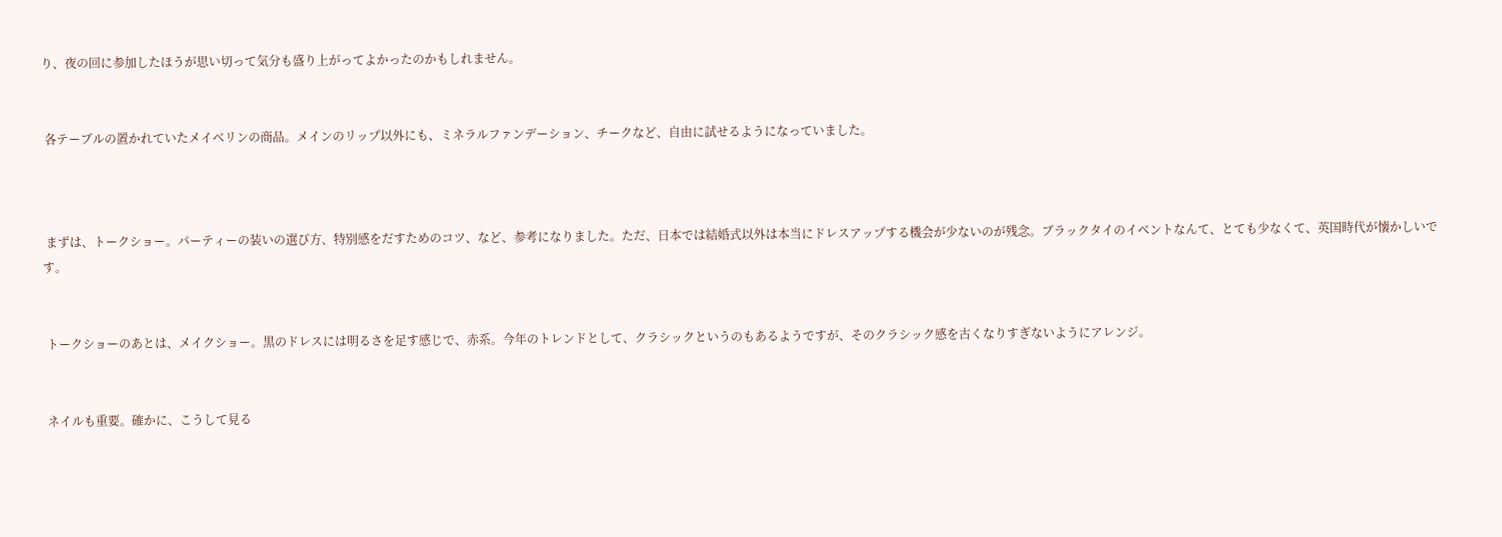り、夜の回に参加したほうが思い切って気分も盛り上がってよかったのかもしれません。


 各テーブルの置かれていたメイベリンの商品。メインのリップ以外にも、ミネラルファンデーション、チークなど、自由に試せるようになっていました。



 まずは、トークショー。パーティーの装いの選び方、特別感をだすためのコツ、など、参考になりました。ただ、日本では結婚式以外は本当にドレスアップする機会が少ないのが残念。ブラックタイのイベントなんて、とても少なくて、英国時代が懐かしいです。


 トークショーのあとは、メイクショー。黒のドレスには明るさを足す感じで、赤系。今年のトレンドとして、クラシックというのもあるようですが、そのクラシック感を古くなりすぎないようにアレンジ。


 ネイルも重要。確かに、こうして見る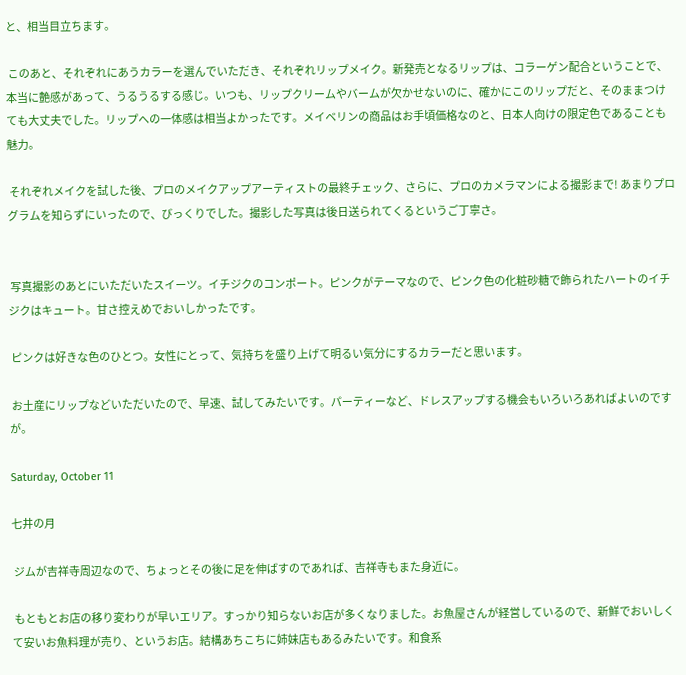と、相当目立ちます。

 このあと、それぞれにあうカラーを選んでいただき、それぞれリップメイク。新発売となるリップは、コラーゲン配合ということで、本当に艶感があって、うるうるする感じ。いつも、リップクリームやバームが欠かせないのに、確かにこのリップだと、そのままつけても大丈夫でした。リップへの一体感は相当よかったです。メイベリンの商品はお手頃価格なのと、日本人向けの限定色であることも魅力。

 それぞれメイクを試した後、プロのメイクアップアーティストの最終チェック、さらに、プロのカメラマンによる撮影まで! あまりプログラムを知らずにいったので、びっくりでした。撮影した写真は後日送られてくるというご丁寧さ。


 写真撮影のあとにいただいたスイーツ。イチジクのコンポート。ピンクがテーマなので、ピンク色の化粧砂糖で飾られたハートのイチジクはキュート。甘さ控えめでおいしかったです。

 ピンクは好きな色のひとつ。女性にとって、気持ちを盛り上げて明るい気分にするカラーだと思います。

 お土産にリップなどいただいたので、早速、試してみたいです。パーティーなど、ドレスアップする機会もいろいろあればよいのですが。

Saturday, October 11

七井の月

 ジムが吉祥寺周辺なので、ちょっとその後に足を伸ばすのであれば、吉祥寺もまた身近に。

 もともとお店の移り変わりが早いエリア。すっかり知らないお店が多くなりました。お魚屋さんが経営しているので、新鮮でおいしくて安いお魚料理が売り、というお店。結構あちこちに姉妹店もあるみたいです。和食系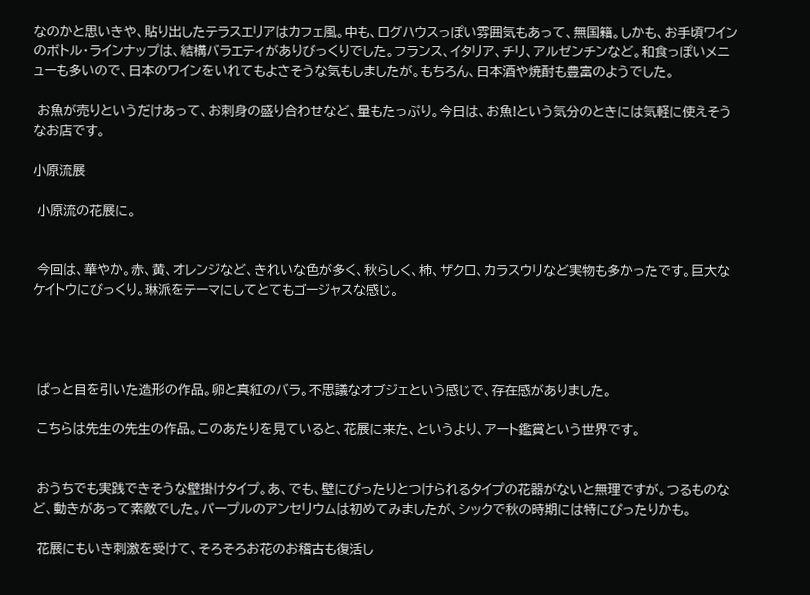なのかと思いきや、貼り出したテラスエリアはカフェ風。中も、ログハウスっぽい雰囲気もあって、無国籍。しかも、お手頃ワインのボトル・ラインナップは、結構バラエティがありびっくりでした。フランス、イタリア、チリ、アルゼンチンなど。和食っぽいメニューも多いので、日本のワインをいれてもよさそうな気もしましたが。もちろん、日本酒や焼酎も豊富のようでした。

 お魚が売りというだけあって、お刺身の盛り合わせなど、量もたっぷり。今日は、お魚!という気分のときには気軽に使えそうなお店です。

小原流展

 小原流の花展に。


 今回は、華やか。赤、黄、オレンジなど、きれいな色が多く、秋らしく、柿、ザクロ、カラスウリなど実物も多かったです。巨大なケイトウにびっくり。琳派をテーマにしてとてもゴージャスな感じ。




 ぱっと目を引いた造形の作品。卵と真紅のバラ。不思議なオブジェという感じで、存在感がありました。

 こちらは先生の先生の作品。このあたりを見ていると、花展に来た、というより、アート鑑賞という世界です。


 おうちでも実践できそうな壁掛けタイプ。あ、でも、壁にぴったりとつけられるタイプの花器がないと無理ですが。つるものなど、動きがあって素敵でした。パープルのアンセリウムは初めてみましたが、シックで秋の時期には特にぴったりかも。

 花展にもいき刺激を受けて、そろそろお花のお稽古も復活し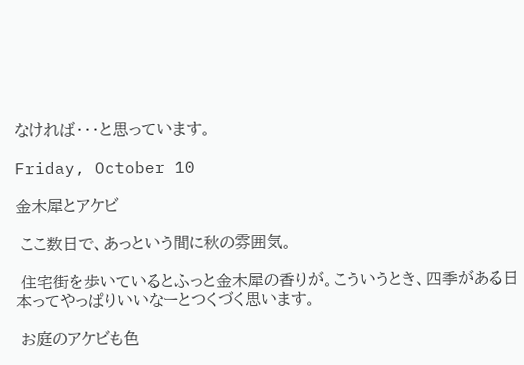なければ・・・と思っています。

Friday, October 10

金木犀とアケビ

 ここ数日で、あっという間に秋の雰囲気。

 住宅街を歩いているとふっと金木犀の香りが。こういうとき、四季がある日本ってやっぱりいいなーとつくづく思います。

 お庭のアケビも色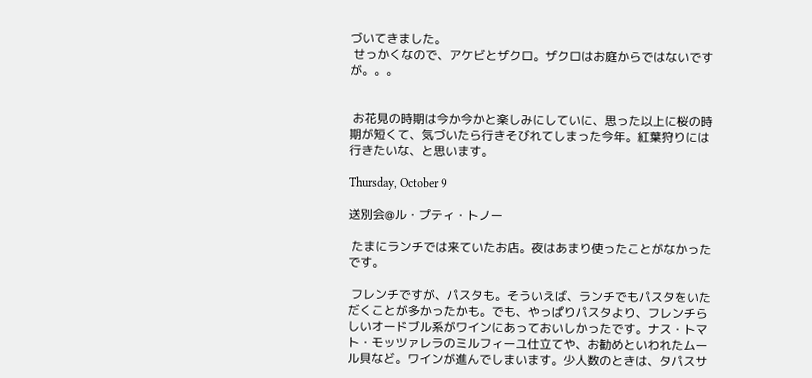づいてきました。
 せっかくなので、アケビとザクロ。ザクロはお庭からではないですが。。。


 お花見の時期は今か今かと楽しみにしていに、思った以上に桜の時期が短くて、気づいたら行きそびれてしまった今年。紅葉狩りには行きたいな、と思います。

Thursday, October 9

送別会@ル・プティ・トノー

 たまにランチでは来ていたお店。夜はあまり使ったことがなかったです。

 フレンチですが、パスタも。そういえば、ランチでもパスタをいただくことが多かったかも。でも、やっぱりパスタより、フレンチらしいオードブル系がワインにあっておいしかったです。ナス・トマト・モッツァレラのミルフィーユ仕立てや、お勧めといわれたムール貝など。ワインが進んでしまいます。少人数のときは、タパスサ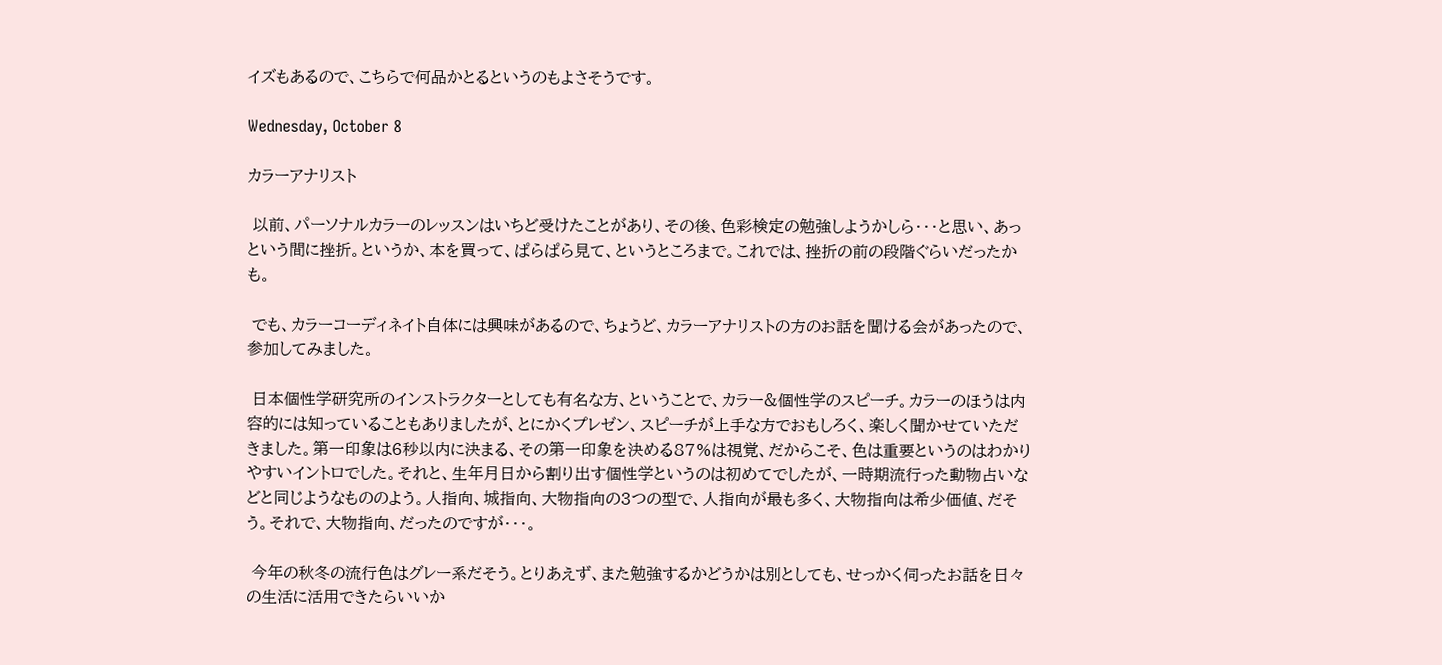イズもあるので、こちらで何品かとるというのもよさそうです。

Wednesday, October 8

カラーアナリスト

 以前、パーソナルカラーのレッスンはいちど受けたことがあり、その後、色彩検定の勉強しようかしら・・・と思い、あっという間に挫折。というか、本を買って、ぱらぱら見て、というところまで。これでは、挫折の前の段階ぐらいだったかも。

 でも、カラーコーディネイト自体には興味があるので、ちょうど、カラーアナリストの方のお話を聞ける会があったので、参加してみました。

 日本個性学研究所のインストラクターとしても有名な方、ということで、カラー&個性学のスピーチ。カラーのほうは内容的には知っていることもありましたが、とにかくプレゼン、スピーチが上手な方でおもしろく、楽しく聞かせていただきました。第一印象は6秒以内に決まる、その第一印象を決める87%は視覚、だからこそ、色は重要というのはわかりやすいイントロでした。それと、生年月日から割り出す個性学というのは初めてでしたが、一時期流行った動物占いなどと同じようなもののよう。人指向、城指向、大物指向の3つの型で、人指向が最も多く、大物指向は希少価値、だそう。それで、大物指向、だったのですが・・・。

 今年の秋冬の流行色はグレー系だそう。とりあえず、また勉強するかどうかは別としても、せっかく伺ったお話を日々の生活に活用できたらいいか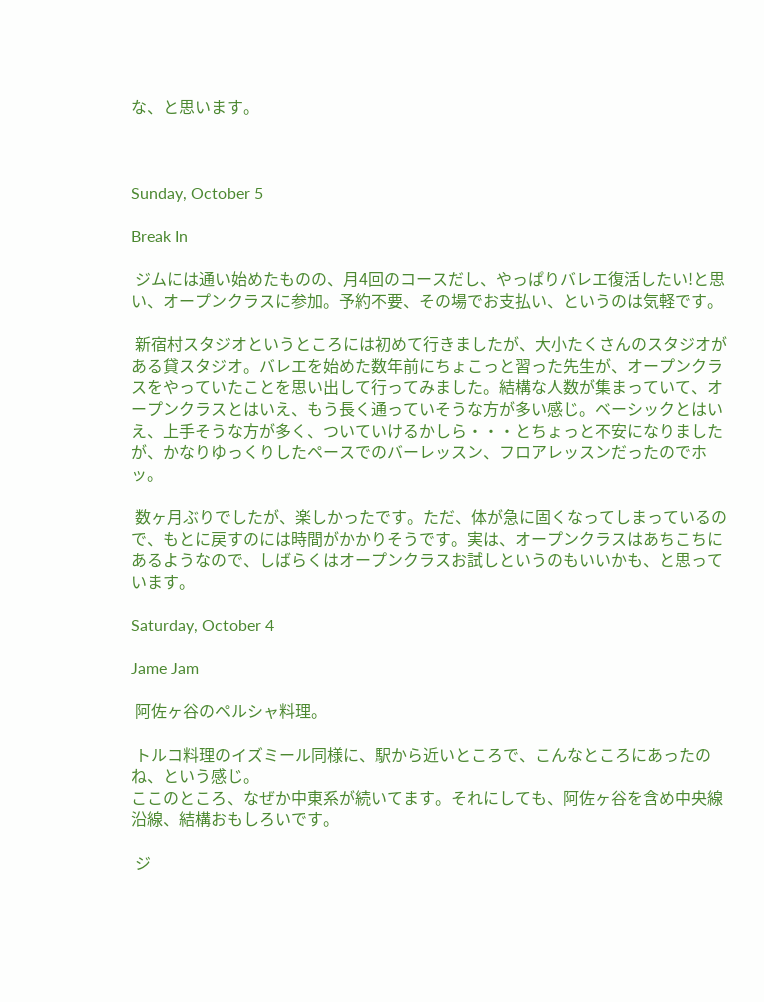な、と思います。



Sunday, October 5

Break In

 ジムには通い始めたものの、月4回のコースだし、やっぱりバレエ復活したい!と思い、オープンクラスに参加。予約不要、その場でお支払い、というのは気軽です。

 新宿村スタジオというところには初めて行きましたが、大小たくさんのスタジオがある貸スタジオ。バレエを始めた数年前にちょこっと習った先生が、オープンクラスをやっていたことを思い出して行ってみました。結構な人数が集まっていて、オープンクラスとはいえ、もう長く通っていそうな方が多い感じ。ベーシックとはいえ、上手そうな方が多く、ついていけるかしら・・・とちょっと不安になりましたが、かなりゆっくりしたペースでのバーレッスン、フロアレッスンだったのでホッ。

 数ヶ月ぶりでしたが、楽しかったです。ただ、体が急に固くなってしまっているので、もとに戻すのには時間がかかりそうです。実は、オープンクラスはあちこちにあるようなので、しばらくはオープンクラスお試しというのもいいかも、と思っています。

Saturday, October 4

Jame Jam

 阿佐ヶ谷のペルシャ料理。

 トルコ料理のイズミール同様に、駅から近いところで、こんなところにあったのね、という感じ。
ここのところ、なぜか中東系が続いてます。それにしても、阿佐ヶ谷を含め中央線沿線、結構おもしろいです。

 ジ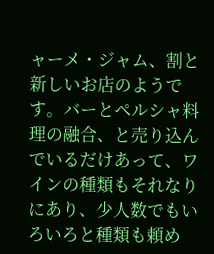ャーメ・ジャム、割と新しいお店のようです。バーとペルシャ料理の融合、と売り込んでいるだけあって、ワインの種類もそれなりにあり、少人数でもいろいろと種類も頼め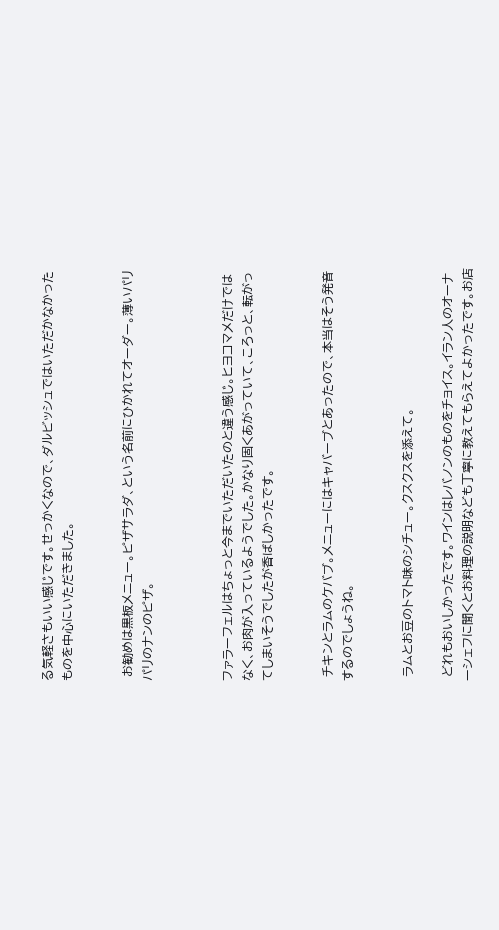る気軽さもいい感じです。せっかくなので、ダルビッシュではいただかなかったものを中心にいただきました。


 お勧めは黒板メニュー。ピザサラダ、という名前にひかれてオーダー。薄いパリパリのナンのピザ。



ファラーフェルはちょっと今までいただいたのと違う感じ。ヒヨコマメだけではなく、お肉が入っているようでした。かなり固くあがっていて、ころっと、転がってしまいそうでしたが香ばしかったです。


 チキンとラムのケバブ。メニューにはキャバーブとあったので、本当はそう発音するのでしょうね。


 ラムとお豆のトマト味のシチュー。クスクスを添えて。

 どれもおいしかったです。ワインはレバノンのものをチョイス。イラン人のオーナーシェフに聞くとお料理の説明なども丁寧に教えてもらえてよかったです。お店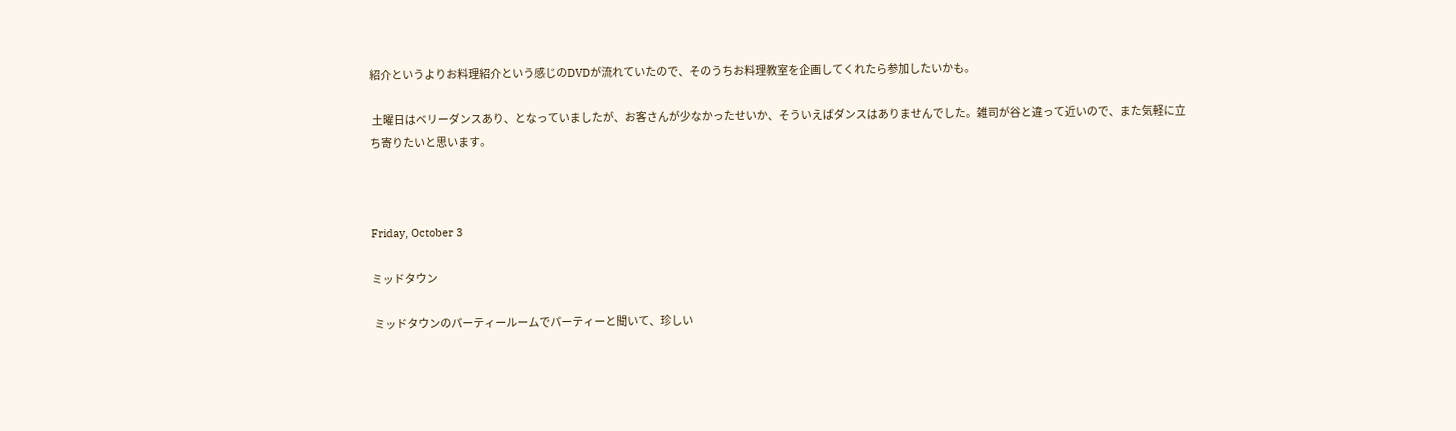紹介というよりお料理紹介という感じのDVDが流れていたので、そのうちお料理教室を企画してくれたら参加したいかも。

 土曜日はベリーダンスあり、となっていましたが、お客さんが少なかったせいか、そういえばダンスはありませんでした。雑司が谷と違って近いので、また気軽に立ち寄りたいと思います。



Friday, October 3

ミッドタウン

 ミッドタウンのパーティールームでパーティーと聞いて、珍しい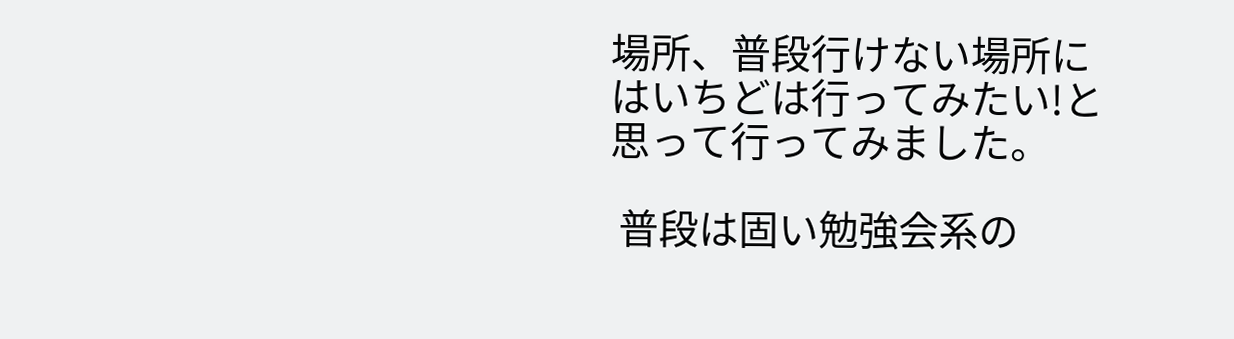場所、普段行けない場所にはいちどは行ってみたい!と思って行ってみました。

 普段は固い勉強会系の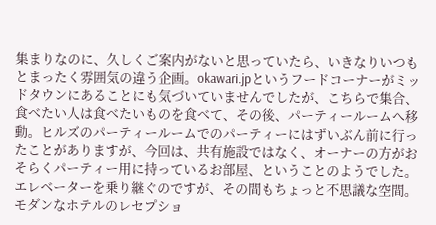集まりなのに、久しくご案内がないと思っていたら、いきなりいつもとまったく雰囲気の違う企画。okawari.jpというフードコーナーがミッドタウンにあることにも気づいていませんでしたが、こちらで集合、食べたい人は食べたいものを食べて、その後、パーティールームへ移動。ヒルズのパーティールームでのパーティーにはずいぶん前に行ったことがありますが、今回は、共有施設ではなく、オーナーの方がおそらくパーティー用に持っているお部屋、ということのようでした。エレベーターを乗り継ぐのですが、その間もちょっと不思議な空間。モダンなホテルのレセプショ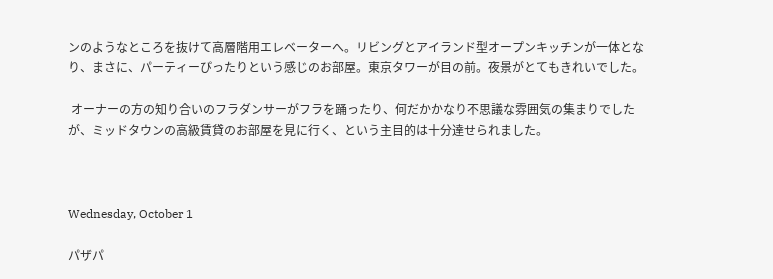ンのようなところを抜けて高層階用エレベーターへ。リビングとアイランド型オープンキッチンが一体となり、まさに、パーティーぴったりという感じのお部屋。東京タワーが目の前。夜景がとてもきれいでした。

 オーナーの方の知り合いのフラダンサーがフラを踊ったり、何だかかなり不思議な雰囲気の集まりでしたが、ミッドタウンの高級賃貸のお部屋を見に行く、という主目的は十分達せられました。



Wednesday, October 1

パザパ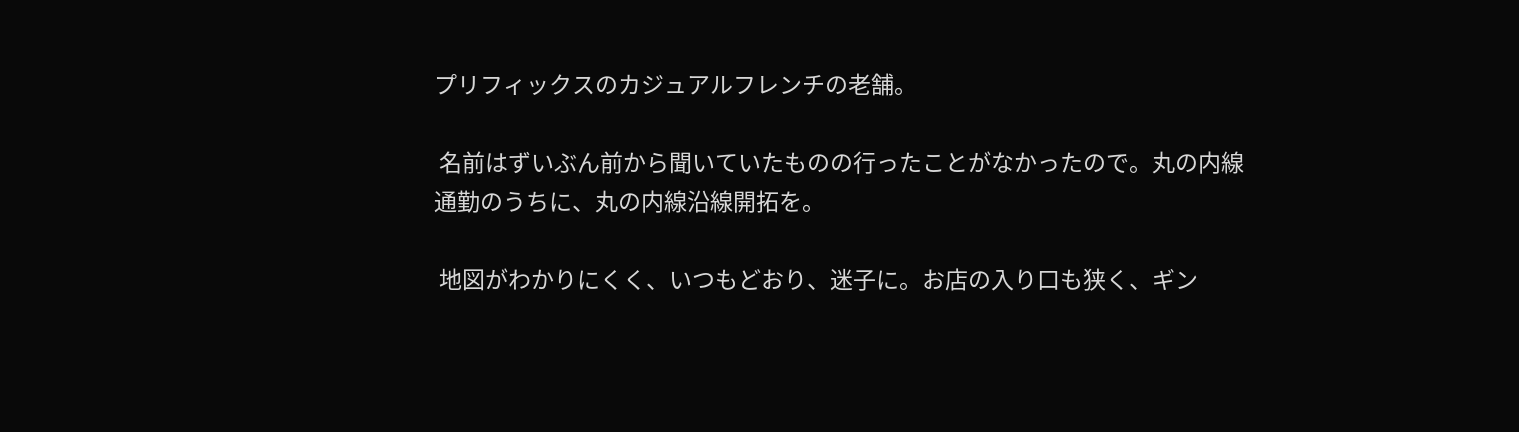プリフィックスのカジュアルフレンチの老舗。

 名前はずいぶん前から聞いていたものの行ったことがなかったので。丸の内線通勤のうちに、丸の内線沿線開拓を。

 地図がわかりにくく、いつもどおり、迷子に。お店の入り口も狭く、ギン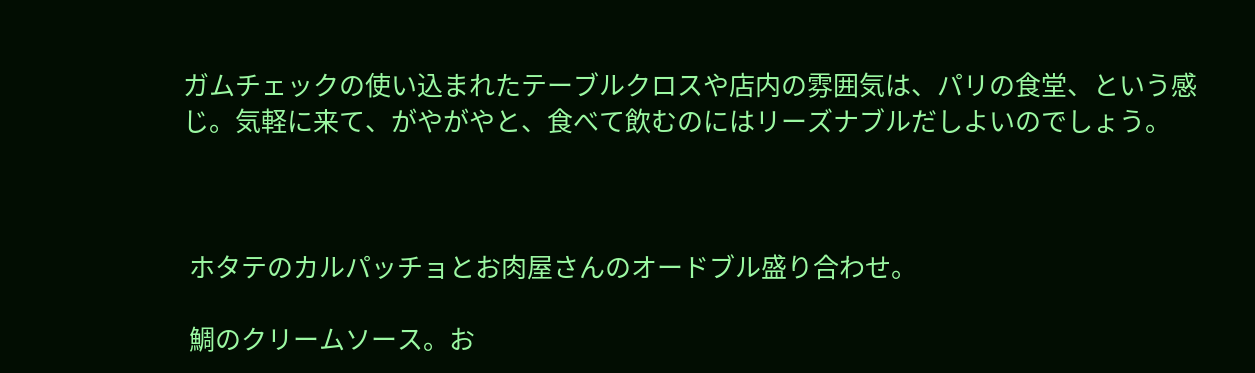ガムチェックの使い込まれたテーブルクロスや店内の雰囲気は、パリの食堂、という感じ。気軽に来て、がやがやと、食べて飲むのにはリーズナブルだしよいのでしょう。



 ホタテのカルパッチョとお肉屋さんのオードブル盛り合わせ。

 鯛のクリームソース。お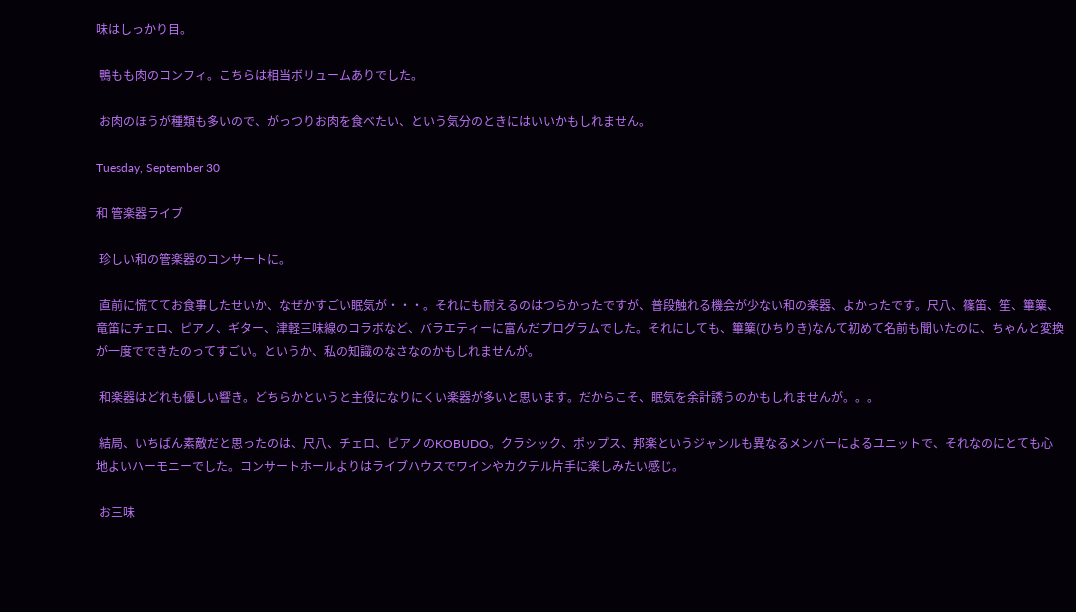味はしっかり目。

 鴨もも肉のコンフィ。こちらは相当ボリュームありでした。

 お肉のほうが種類も多いので、がっつりお肉を食べたい、という気分のときにはいいかもしれません。

Tuesday, September 30

和 管楽器ライブ

 珍しい和の管楽器のコンサートに。

 直前に慌ててお食事したせいか、なぜかすごい眠気が・・・。それにも耐えるのはつらかったですが、普段触れる機会が少ない和の楽器、よかったです。尺八、篠笛、笙、篳篥、竜笛にチェロ、ピアノ、ギター、津軽三味線のコラボなど、バラエティーに富んだプログラムでした。それにしても、篳篥(ひちりき)なんて初めて名前も聞いたのに、ちゃんと変換が一度でできたのってすごい。というか、私の知識のなさなのかもしれませんが。

 和楽器はどれも優しい響き。どちらかというと主役になりにくい楽器が多いと思います。だからこそ、眠気を余計誘うのかもしれませんが。。。

 結局、いちばん素敵だと思ったのは、尺八、チェロ、ピアノのKOBUDO。クラシック、ポップス、邦楽というジャンルも異なるメンバーによるユニットで、それなのにとても心地よいハーモニーでした。コンサートホールよりはライブハウスでワインやカクテル片手に楽しみたい感じ。

 お三味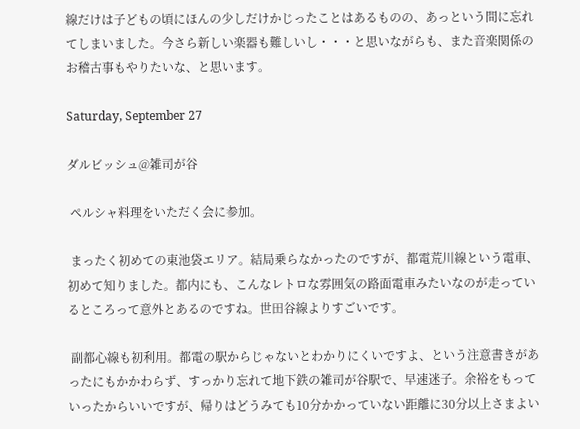線だけは子どもの頃にほんの少しだけかじったことはあるものの、あっという間に忘れてしまいました。今さら新しい楽器も難しいし・・・と思いながらも、また音楽関係のお稽古事もやりたいな、と思います。

Saturday, September 27

ダルビッシュ@雑司が谷

 ペルシャ料理をいただく会に参加。

 まったく初めての東池袋エリア。結局乗らなかったのですが、都電荒川線という電車、初めて知りました。都内にも、こんなレトロな雰囲気の路面電車みたいなのが走っているところって意外とあるのですね。世田谷線よりすごいです。

 副都心線も初利用。都電の駅からじゃないとわかりにくいですよ、という注意書きがあったにもかかわらず、すっかり忘れて地下鉄の雑司が谷駅で、早速迷子。余裕をもっていったからいいですが、帰りはどうみても10分かかっていない距離に30分以上さまよい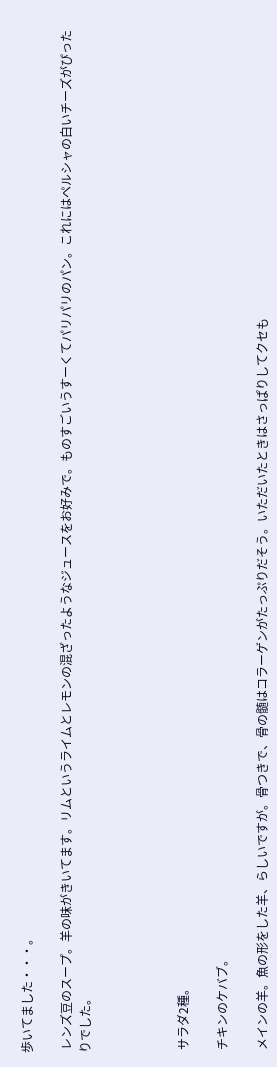歩いてました・・・。

 レンズ豆のスープ。羊の味がきいてます。リムというライムとレモンの混ざったようなジュースをお好みで。ものすごいうすーくてパリパリのパン。これにはペルシャの白いチーズがぴったりでした。




 サラダ2種。

 チキンのケバブ。

 メインの羊。魚の形をした羊、らしいですが。骨つきで、骨の髄はコラーゲンがたっぷりだそう。いただいたときはさっぱりしてクセも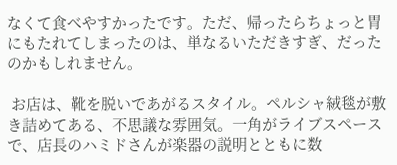なくて食べやすかったです。ただ、帰ったらちょっと胃にもたれてしまったのは、単なるいただきすぎ、だったのかもしれません。

 お店は、靴を脱いであがるスタイル。ペルシャ絨毯が敷き詰めてある、不思議な雰囲気。一角がライブスペースで、店長のハミドさんが楽器の説明とともに数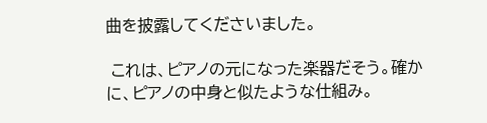曲を披露してくださいました。

 これは、ピアノの元になった楽器だそう。確かに、ピアノの中身と似たような仕組み。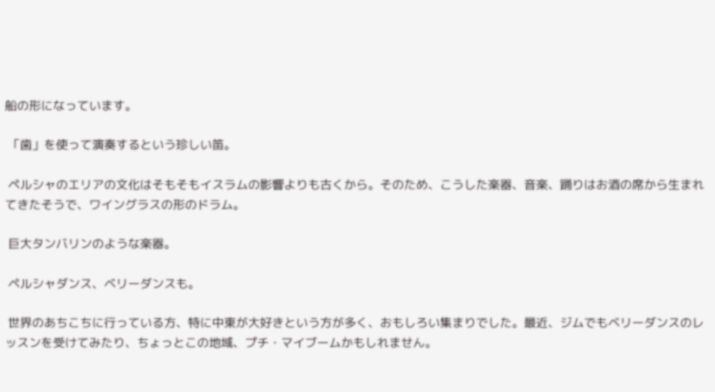船の形になっています。

 「歯」を使って演奏するという珍しい笛。

 ペルシャのエリアの文化はそもそもイスラムの影響よりも古くから。そのため、こうした楽器、音楽、踊りはお酒の席から生まれてきたそうで、ワイングラスの形のドラム。

 巨大タンバリンのような楽器。

 ペルシャダンス、ベリーダンスも。

 世界のあちこちに行っている方、特に中東が大好きという方が多く、おもしろい集まりでした。最近、ジムでもベリーダンスのレッスンを受けてみたり、ちょっとこの地域、プチ・マイブームかもしれません。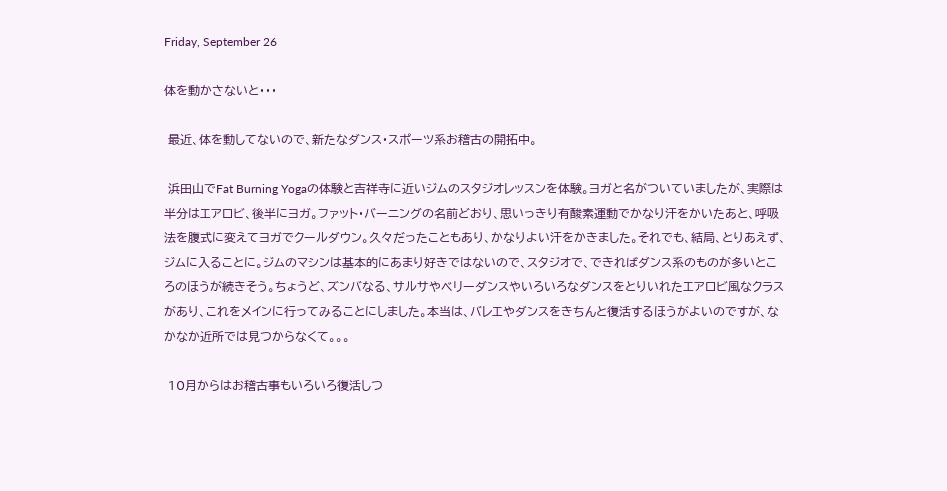Friday, September 26

体を動かさないと・・・

 最近、体を動してないので、新たなダンス・スポーツ系お稽古の開拓中。

 浜田山でFat Burning Yogaの体験と吉祥寺に近いジムのスタジオレッスンを体験。ヨガと名がついていましたが、実際は半分はエアロビ、後半にヨガ。ファット・バーニングの名前どおり、思いっきり有酸素運動でかなり汗をかいたあと、呼吸法を腹式に変えてヨガでクールダウン。久々だったこともあり、かなりよい汗をかきました。それでも、結局、とりあえず、ジムに入ることに。ジムのマシンは基本的にあまり好きではないので、スタジオで、できればダンス系のものが多いところのほうが続きそう。ちょうど、ズンバなる、サルサやベリーダンスやいろいろなダンスをとりいれたエアロビ風なクラスがあり、これをメインに行ってみることにしました。本当は、バレエやダンスをきちんと復活するほうがよいのですが、なかなか近所では見つからなくて。。。

 10月からはお稽古事もいろいろ復活しつ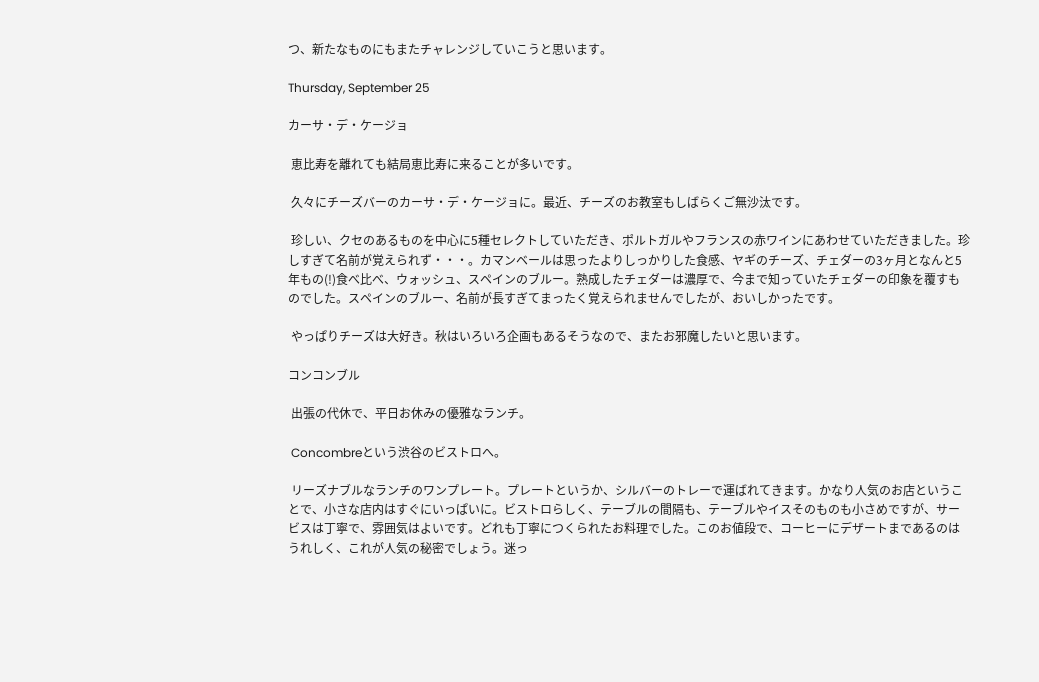つ、新たなものにもまたチャレンジしていこうと思います。

Thursday, September 25

カーサ・デ・ケージョ

 恵比寿を離れても結局恵比寿に来ることが多いです。

 久々にチーズバーのカーサ・デ・ケージョに。最近、チーズのお教室もしばらくご無沙汰です。

 珍しい、クセのあるものを中心に5種セレクトしていただき、ポルトガルやフランスの赤ワインにあわせていただきました。珍しすぎて名前が覚えられず・・・。カマンベールは思ったよりしっかりした食感、ヤギのチーズ、チェダーの3ヶ月となんと5年もの(!)食べ比べ、ウォッシュ、スペインのブルー。熟成したチェダーは濃厚で、今まで知っていたチェダーの印象を覆すものでした。スペインのブルー、名前が長すぎてまったく覚えられませんでしたが、おいしかったです。

 やっぱりチーズは大好き。秋はいろいろ企画もあるそうなので、またお邪魔したいと思います。

コンコンブル

 出張の代休で、平日お休みの優雅なランチ。

 Concombreという渋谷のビストロへ。

 リーズナブルなランチのワンプレート。プレートというか、シルバーのトレーで運ばれてきます。かなり人気のお店ということで、小さな店内はすぐにいっぱいに。ビストロらしく、テーブルの間隔も、テーブルやイスそのものも小さめですが、サービスは丁寧で、雰囲気はよいです。どれも丁寧につくられたお料理でした。このお値段で、コーヒーにデザートまであるのはうれしく、これが人気の秘密でしょう。迷っ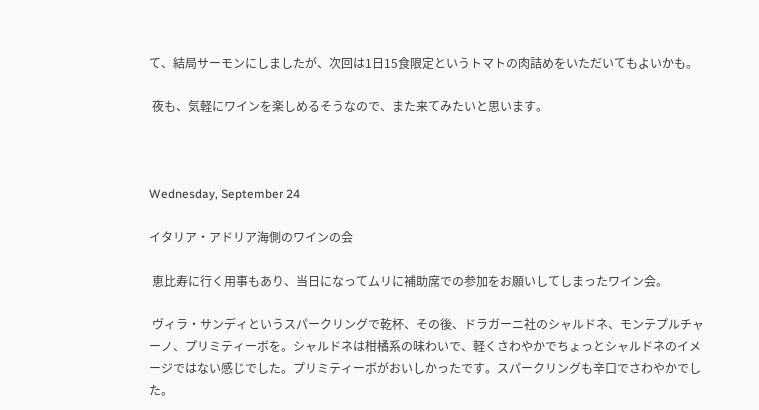て、結局サーモンにしましたが、次回は1日15食限定というトマトの肉詰めをいただいてもよいかも。

 夜も、気軽にワインを楽しめるそうなので、また来てみたいと思います。



Wednesday, September 24

イタリア・アドリア海側のワインの会

 恵比寿に行く用事もあり、当日になってムリに補助席での参加をお願いしてしまったワイン会。

 ヴィラ・サンディというスパークリングで乾杯、その後、ドラガーニ社のシャルドネ、モンテプルチャーノ、プリミティーボを。シャルドネは柑橘系の味わいで、軽くさわやかでちょっとシャルドネのイメージではない感じでした。プリミティーボがおいしかったです。スパークリングも辛口でさわやかでした。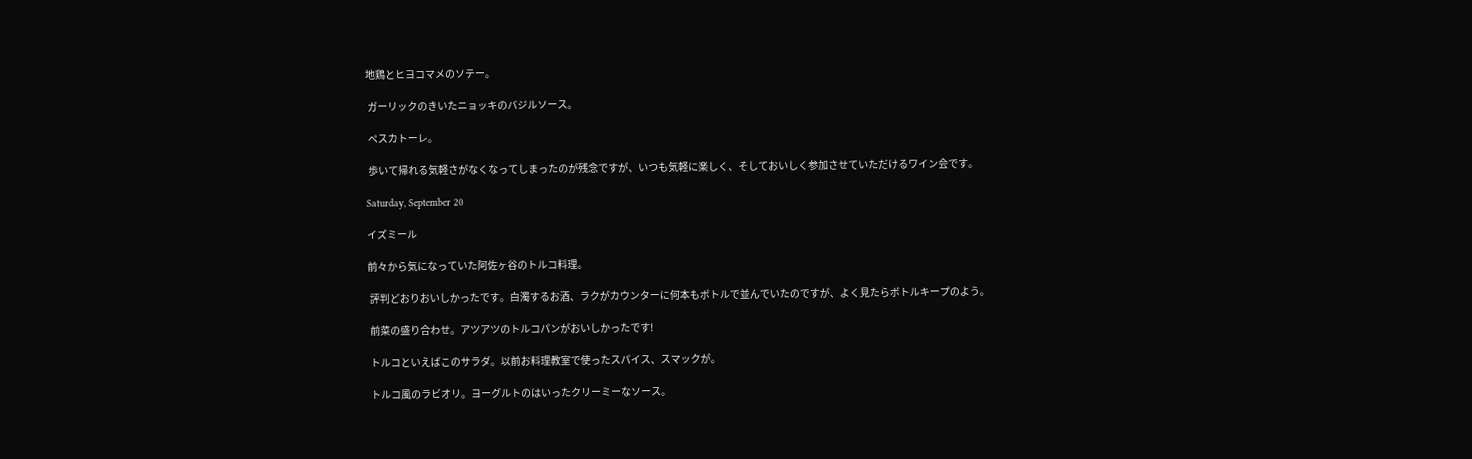地鶏とヒヨコマメのソテー。

 ガーリックのきいたニョッキのバジルソース。

 ペスカトーレ。

 歩いて帰れる気軽さがなくなってしまったのが残念ですが、いつも気軽に楽しく、そしておいしく参加させていただけるワイン会です。

Saturday, September 20

イズミール

前々から気になっていた阿佐ヶ谷のトルコ料理。

 評判どおりおいしかったです。白濁するお酒、ラクがカウンターに何本もボトルで並んでいたのですが、よく見たらボトルキープのよう。

 前菜の盛り合わせ。アツアツのトルコパンがおいしかったです!

 トルコといえばこのサラダ。以前お料理教室で使ったスパイス、スマックが。

 トルコ風のラビオリ。ヨーグルトのはいったクリーミーなソース。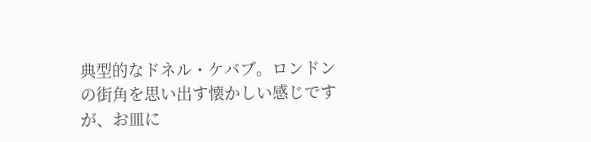典型的なドネル・ケバブ。ロンドンの街角を思い出す懐かしい感じですが、お皿に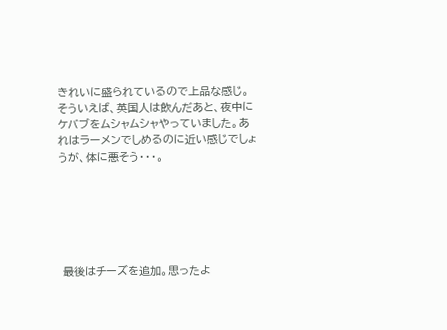きれいに盛られているので上品な感じ。そういえば、英国人は飲んだあと、夜中にケバブをムシャムシャやっていました。あれはラーメンでしめるのに近い感じでしょうが、体に悪そう・・・。






 最後はチーズを追加。思ったよ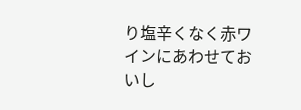り塩辛くなく赤ワインにあわせておいし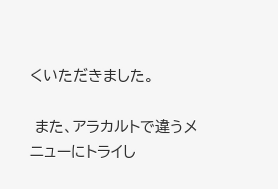くいただきました。

 また、アラカルトで違うメニューにトライし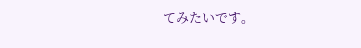てみたいです。